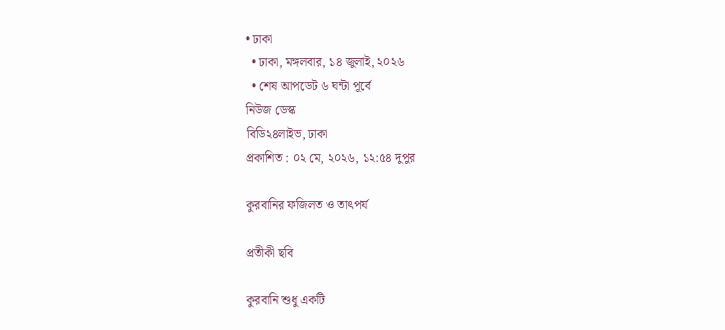• ঢাকা
  • ঢাকা, মঙ্গলবার, ১৪ জুলাই, ২০২৬
  • শেষ আপডেট ৬ ঘন্টা পূর্বে
নিউজ ডেস্ক
বিডি২৪লাইভ, ঢাকা
প্রকাশিত : ০২ মে, ২০২৬, ১২:৫৪ দুপুর

কুরবানির ফজিলত ও তাৎপর্য

প্রতীকী ছবি

কুরবানি শুধু একটি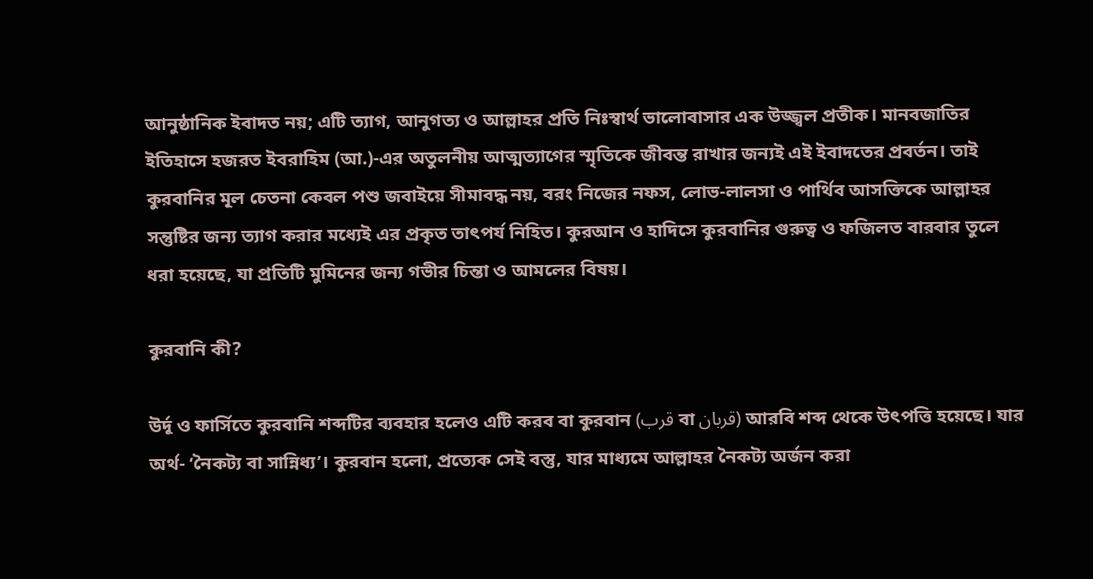আনুষ্ঠানিক ইবাদত নয়; এটি ত্যাগ, আনুগত্য ও আল্লাহর প্রতি নিঃস্বার্থ ভালোবাসার এক উজ্জ্বল প্রতীক। মানবজাতির ইতিহাসে হজরত ইবরাহিম (আ.)-এর অতুলনীয় আত্মত্যাগের স্মৃতিকে জীবন্ত রাখার জন্যই এই ইবাদতের প্রবর্তন। তাই কুরবানির মূল চেতনা কেবল পশু জবাইয়ে সীমাবদ্ধ নয়, বরং নিজের নফস, লোভ-লালসা ও পার্থিব আসক্তিকে আল্লাহর সন্তুষ্টির জন্য ত্যাগ করার মধ্যেই এর প্রকৃত তাৎপর্য নিহিত। কুরআন ও হাদিসে কুরবানির গুরুত্ব ও ফজিলত বারবার তুলে ধরা হয়েছে, যা প্রতিটি মুমিনের জন্য গভীর চিন্তা ও আমলের বিষয়।

কুরবানি কী?

উর্দূ ও ফার্সিতে কুরবানি শব্দটির ব্যবহার হলেও এটি করব বা কুরবান (قرب বা قربان) আরবি শব্দ থেকে উৎপত্তি হয়েছে। যার অর্থ- ‘নৈকট্য বা সান্নিধ্য’। কুরবান হলো, প্রত্যেক সেই বস্তু, যার মাধ্যমে আল্লাহর নৈকট্য অর্জন করা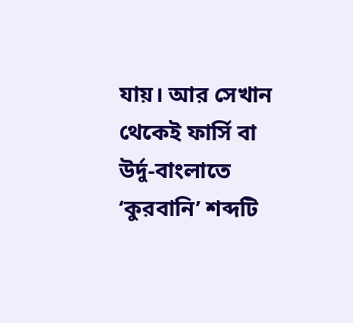যায়। আর সেখান থেকেই ফার্সি বা উর্দু-বাংলাতে ‘কুরবানি’ শব্দটি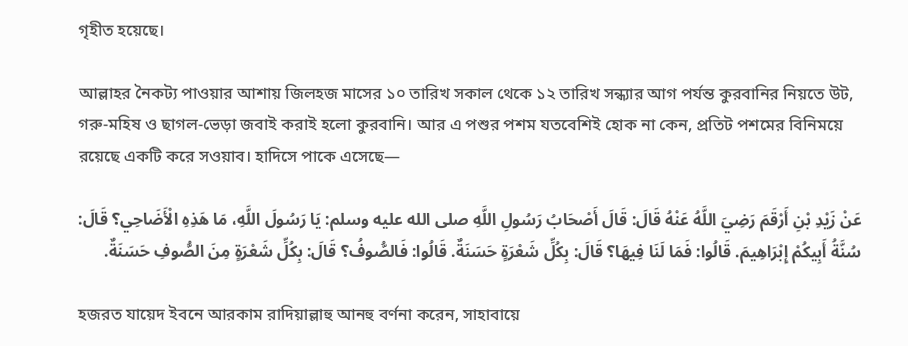গৃহীত হয়েছে।

আল্লাহর নৈকট্য পাওয়ার আশায় জিলহজ মাসের ১০ তারিখ সকাল থেকে ১২ তারিখ সন্ধ্যার আগ পর্যন্ত কুরবানির নিয়তে উট, গরু-মহিষ ও ছাগল-ভেড়া জবাই করাই হলো কুরবানি। আর এ পশুর পশম যতবেশিই হোক না কেন, প্রতিট পশমের বিনিময়ে রয়েছে একটি করে সওয়াব। হাদিসে পাকে এসেছে—

عَنْ زَيْدِ بْنِ أَرْقَمَ رَضِيَ اللَّهُ عَنْهُ قَالَ: قَالَ أَصْحَابُ رَسُولِ اللَّهِ صلى الله عليه وسلم: يَا رَسُولَ اللَّهِ، مَا هَذِهِ الْأَضَاحِي؟ قَالَ: سُنَّةُ أَبِيكُمْ إِبْرَاهِيمَ. قَالُوا: فَمَا لَنَا فِيهَا؟ قَالَ: بِكُلِّ شَعْرَةٍ حَسَنَةٌ. قَالُوا: فَالصُّوفُ؟ قَالَ: بِكُلِّ شَعْرَةٍ مِنَ الصُّوفِ حَسَنَةٌ.

হজরত যায়েদ ইবনে আরকাম রাদিয়াল্লাহু আনহু বর্ণনা করেন, সাহাবায়ে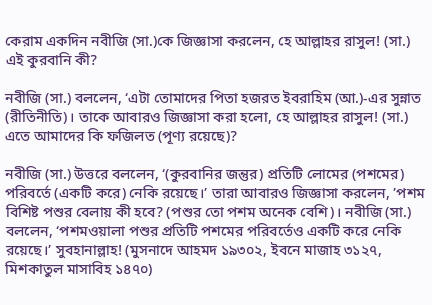কেরাম একদিন নবীজি (সা.)কে জিজ্ঞাসা করলেন, হে আল্লাহর রাসুল! (সা.) এই কুরবানি কী?

নবীজি (সা.) বললেন, ‘এটা তোমাদের পিতা হজরত ইবরাহিম (আ.)-এর সুন্নাত (রীতিনীতি)। তাকে আবারও জিজ্ঞাসা করা হলো, হে আল্লাহর রাসুল! (সা.) এতে আমাদের কি ফজিলত (পূণ্য রয়েছে)?

নবীজি (সা.) উত্তরে বললেন, ‘(কুরবানির জন্তুর) প্রতিটি লোমের (পশমের) পরিবর্তে (একটি করে) নেকি রয়েছে।’ তারা আবারও জিজ্ঞাসা করলেন, ’পশম বিশিষ্ট পশুর বেলায় কী হবে? (পশুর তো পশম অনেক বেশি)। নবীজি (সা.) বললেন, ‘পশমওয়ালা পশুর প্রতিটি পশমের পরিবর্তেও একটি করে নেকি রয়েছে।’ সুবহানাল্লাহ! (মুসনাদে আহমদ ১৯৩০২, ইবনে মাজাহ ৩১২৭, মিশকাতুল মাসাবিহ ১৪৭০)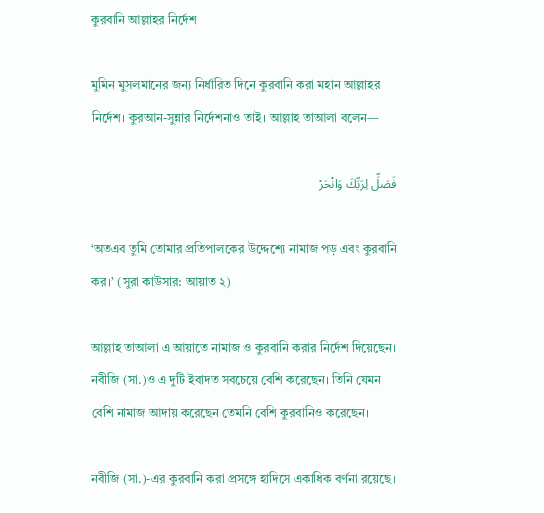কুরবানি আল্লাহর নির্দেশ

মুমিন মুসলমানের জন্য নির্ধারিত দিনে কুরবানি করা মহান আল্লাহর নির্দেশ। কুরআন-সুন্নার নির্দেশনাও তাই। আল্লাহ তাআলা বলেন—

فَصَلِّ لِرَبِّكَ وَانْحَرْ

‘অতএব তুমি তোমার প্রতিপালকের উদ্দেশ্যে নামাজ পড় এবং কুরবানি কর।’ (সুরা কাউসার: আয়াত ২)

আল্লাহ তাআলা এ আয়াতে নামাজ ও কুরবানি করার নির্দেশ দিয়েছেন। নবীজি (সা.)ও এ দুটি ইবাদত সবচেয়ে বেশি করেছেন। তিনি যেমন বেশি নামাজ আদায় করেছেন তেমনি বেশি কুরবানিও করেছেন।

নবীজি (সা.)-এর কুরবানি করা প্রসঙ্গে হাদিসে একাধিক বর্ণনা রয়েছে।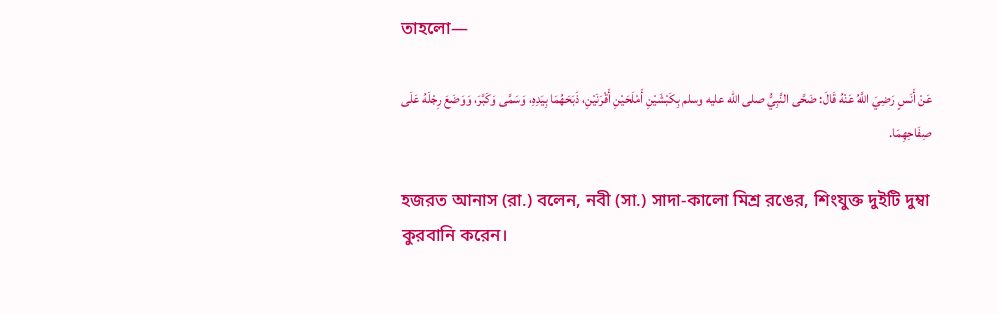তাহলো—

عَنْ أَنَسٍ رَضِيَ اللَّهُ عَنْهُ قَالَ: ضَحَّى النَّبِيُّ صلى الله عليه وسلم بِكَبْشَيْنِ أَمْلَحَيْنِ أَقْرَنَيْنِ، ذَبَحَهُمَا بِيَدِهِ، وَسَمَّى وَكَبَّرَ، وَوَضَعَ رِجْلَهُ عَلَى صِفَاحِهِمَا.

হজরত আনাস (রা.) বলেন, নবী (সা.) সাদা-কালো মিশ্র রঙের, শিংযুক্ত দুইটি দুম্বা কুরবানি করেন।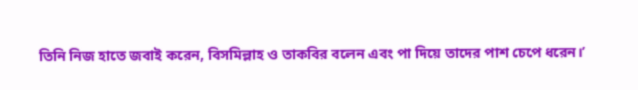তিনি নিজ হাতে জবাই করেন, বিসমিল্লাহ ও তাকবির বলেন এবং পা দিয়ে তাদের পাশ চেপে ধরেন।’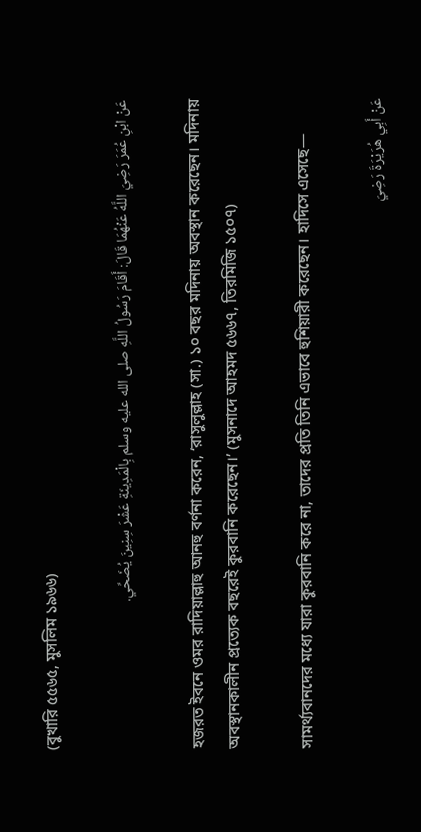(বুখারি ৫৫৬৫, মুসলিম ১৯৬৬)

عَنْ ابْنِ عُمَرَ رَضِيَ اللَّهُ عَنْهُمَا قَالَ: أَقَامَ رَسُولُ اللَّهِ صلى الله عليه وسلم بِالْمَدِينَةِ عَشْرَ سِنِينَ يُضَحِّي.

হজরত ইবনে ওমর রাদিয়াল্লাহু আনহু বর্ণনা করেন, ‘রাসুলুল্লাহ (সা.) ১০ বছর মদিনায় অবস্থান করেছেন। মদিনায় অবস্থানকালীন প্রত্যেক বছরেই কুরবানি করেছেন।’ (মুসনাদে আহমদ ৫৬৬৭, তিরমিজি ১৫০৭)

সামর্থ্যবানদের মধ্যে যারা কুরবানি করে না, তাদের প্রতি তিনি এভাবে হুশিয়ারী করেছেন। হাদিসে এসেছে—

عَنْ أَبِي هُرَيْرَةَ رَضِيَ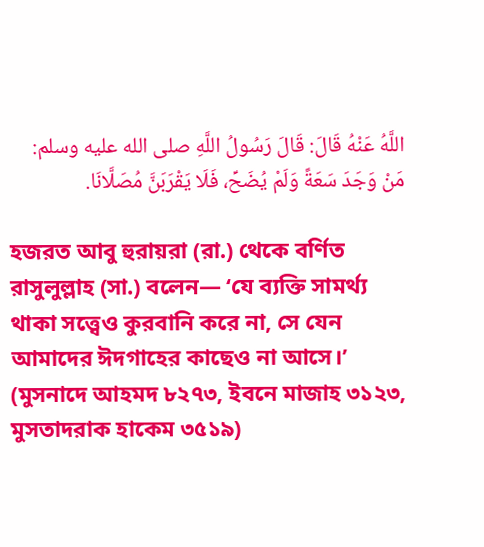اللَّهُ عَنْهُ قَالَ: قَالَ رَسُولُ اللَّهِ صلى الله عليه وسلم: مَنْ وَجَدَ سَعَةً وَلَمْ يُضَحِّ، فَلَا يَقْرَبَنَّ مُصَلَّانَا.

হজরত আবু হুরায়রা (রা.) থেকে বর্ণিত রাসুলুল্লাহ (সা.) বলেন— ‘যে ব্যক্তি সামর্থ্য থাকা সত্ত্বেও কুরবানি করে না, সে যেন আমাদের ঈদগাহের কাছেও না আসে।’ (মুসনাদে আহমদ ৮২৭৩, ইবনে মাজাহ ৩১২৩, মুসতাদরাক হাকেম ৩৫১৯)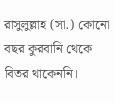রাসুলুল্লাহ (সা.) কোনো বছর কুরবানি থেকে বিতর থাকেননি।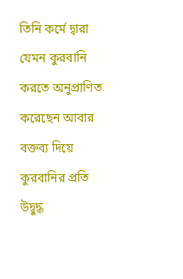তিনি কর্মে দ্বারা যেমন কুরবানি করতে অনুপ্রাণিত করেছেন আবার বক্তব্য দিয়ে কুরবানির প্রতি উদ্বুদ্ধ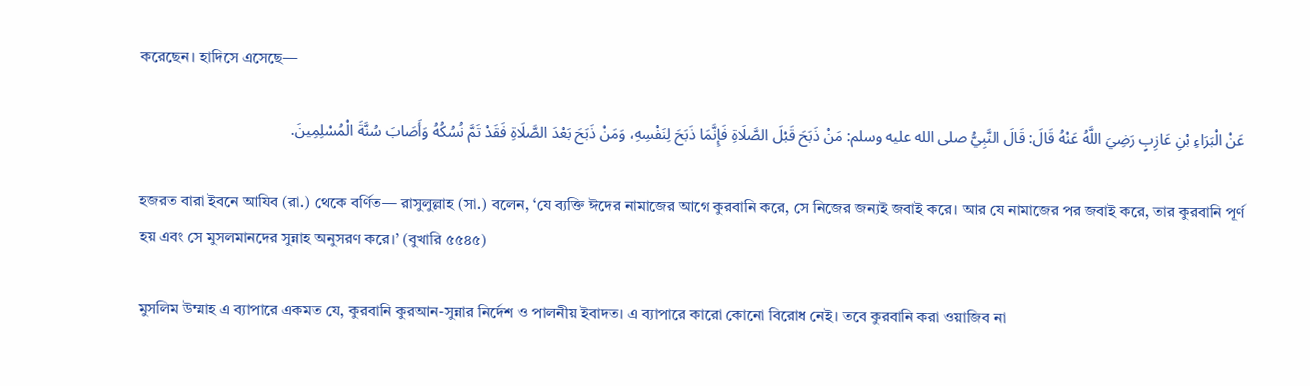করেছেন। হাদিসে এসেছে—

عَنْ الْبَرَاءِ بْنِ عَازِبٍ رَضِيَ اللَّهُ عَنْهُ قَالَ: قَالَ النَّبِيُّ صلى الله عليه وسلم: مَنْ ذَبَحَ قَبْلَ الصَّلَاةِ فَإِنَّمَا ذَبَحَ لِنَفْسِهِ، وَمَنْ ذَبَحَ بَعْدَ الصَّلَاةِ فَقَدْ تَمَّ نُسُكُهُ وَأَصَابَ سُنَّةَ الْمُسْلِمِينَ.

হজরত বারা ইবনে আযিব (রা.) থেকে বর্ণিত— রাসুলুল্লাহ (সা.) বলেন, ‘যে ব্যক্তি ঈদের নামাজের আগে কুরবানি করে, সে নিজের জন্যই জবাই করে। আর যে নামাজের পর জবাই করে, তার কুরবানি পূর্ণ হয় এবং সে মুসলমানদের সুন্নাহ অনুসরণ করে।’ (বুখারি ৫৫৪৫)

মুসলিম উম্মাহ এ ব্যাপারে একমত যে, কুরবানি কুরআন-সুন্নার নির্দেশ ও পালনীয় ইবাদত। এ ব্যাপারে কারো কোনো বিরোধ নেই। তবে কুরবানি করা ওয়াজিব না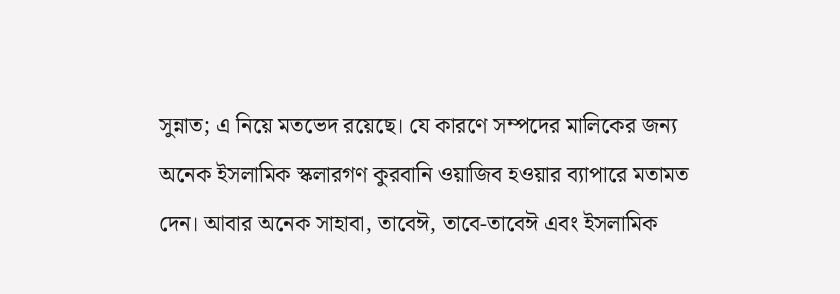সুন্নাত; এ নিয়ে মতভেদ রয়েছে। যে কারণে সম্পদের মালিকের জন্য অনেক ইসলামিক স্কলারগণ কুরবানি ওয়াজিব হওয়ার ব্যাপারে মতামত দেন। আবার অনেক সাহাবা, তাবেঈ, তাবে-তাবেঈ এবং ইসলামিক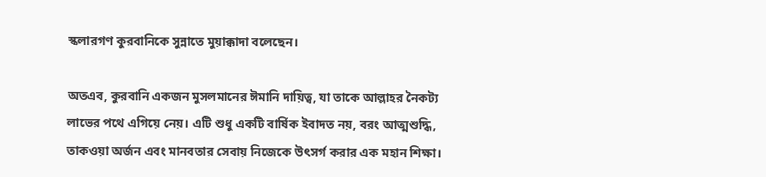স্কলারগণ কুরবানিকে সুন্নাতে মুয়াক্কাদা বলেছেন।

অতএব, কুরবানি একজন মুসলমানের ঈমানি দায়িত্ব, যা তাকে আল্লাহর নৈকট্য লাভের পথে এগিয়ে নেয়। এটি শুধু একটি বার্ষিক ইবাদত নয়, বরং আত্মশুদ্ধি, তাকওয়া অর্জন এবং মানবতার সেবায় নিজেকে উৎসর্গ করার এক মহান শিক্ষা।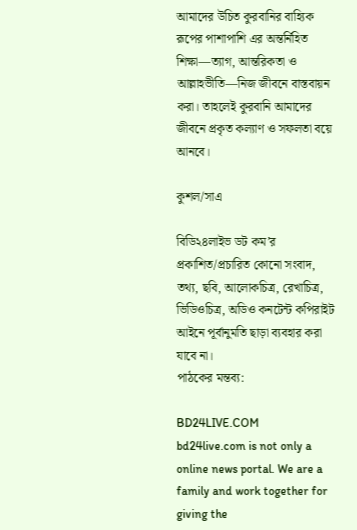আমাদের উচিত কুরবানির বাহ্যিক রূপের পাশাপাশি এর অন্তর্নিহিত শিক্ষা—ত্যাগ, আন্তরিকতা ও আল্লাহভীতি—নিজ জীবনে বাস্তবায়ন করা। তাহলেই কুরবানি আমাদের জীবনে প্রকৃত কল্যাণ ও সফলতা বয়ে আনবে।

কুশল/সাএ

বিডি২৪লাইভ ডট কম’র প্রকাশিত/প্রচারিত কোনো সংবাদ, তথ্য, ছবি, আলোকচিত্র, রেখাচিত্র, ভিডিওচিত্র, অডিও কনটেন্ট কপিরাইট আইনে পূর্বানুমতি ছাড়া ব্যবহার করা যাবে না।
পাঠকের মন্তব্য:

BD24LIVE.COM
bd24live.com is not only a online news portal. We are a family and work together for giving the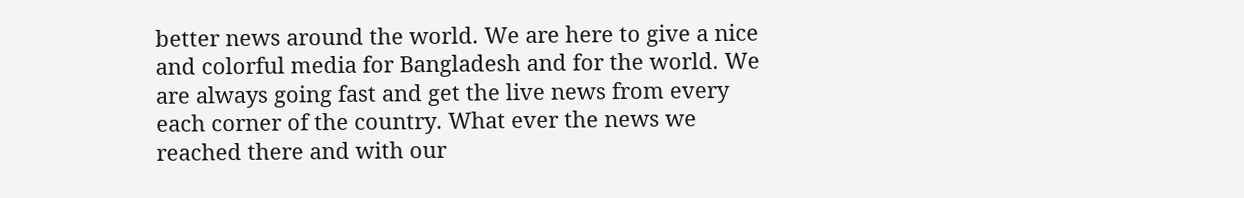better news around the world. We are here to give a nice and colorful media for Bangladesh and for the world. We are always going fast and get the live news from every each corner of the country. What ever the news we reached there and with our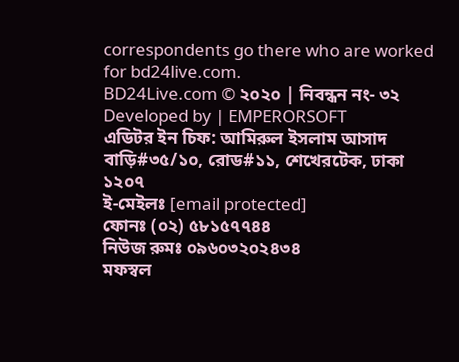correspondents go there who are worked for bd24live.com.
BD24Live.com © ২০২০ | নিবন্ধন নং- ৩২
Developed by | EMPERORSOFT
এডিটর ইন চিফ: আমিরুল ইসলাম আসাদ
বাড়ি#৩৫/১০, রোড#১১, শেখেরটেক, ঢাকা ১২০৭
ই-মেইলঃ [email protected]
ফোনঃ (০২) ৫৮১৫৭৭৪৪
নিউজ রুমঃ ০৯৬০৩২০২৪৩৪
মফস্বল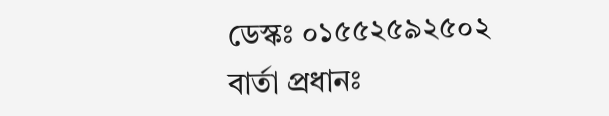ডেস্কঃ ০১৫৫২৫৯২৫০২
বার্তা প্রধানঃ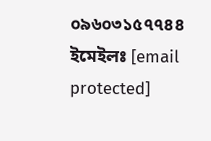০৯৬০৩১৫৭৭৪৪
ইমেইলঃ [email protected]